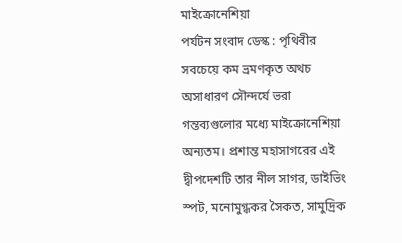মাইক্রোনেশিয়া
পর্যটন সংবাদ ডেস্ক : পৃথিবীর সবচেয়ে কম ভ্রমণকৃত অথচ অসাধারণ সৌন্দর্যে ভরা গন্তব্যগুলোর মধ্যে মাইক্রোনেশিয়া অন্যতম। প্রশান্ত মহাসাগরের এই দ্বীপদেশটি তার নীল সাগর, ডাইভিং স্পট, মনোমুগ্ধকর সৈকত, সামুদ্রিক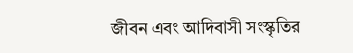জীবন এবং আদিবাসী সংস্কৃতির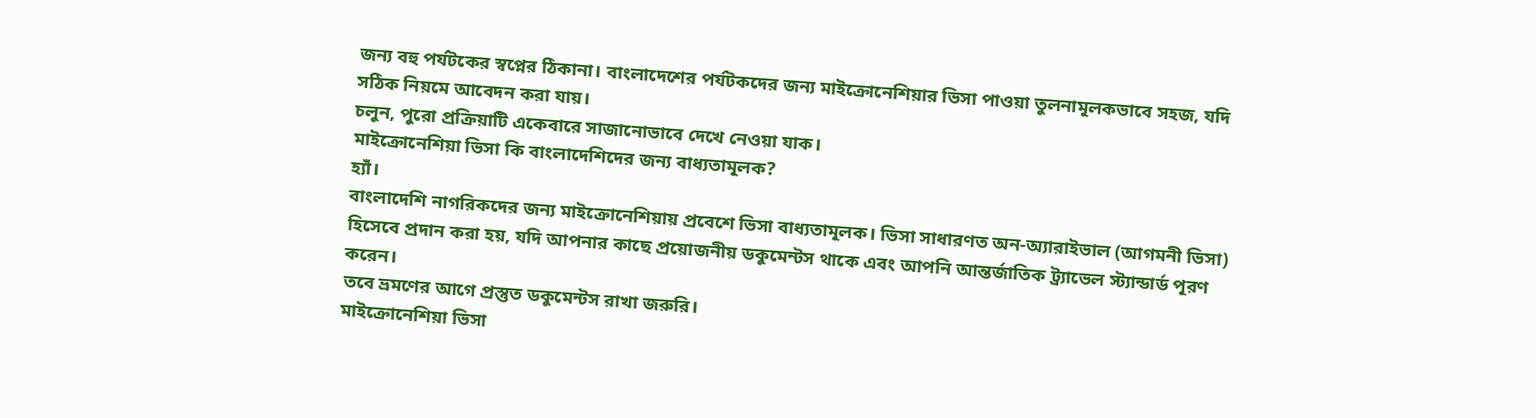জন্য বহু পর্যটকের স্বপ্নের ঠিকানা। বাংলাদেশের পর্যটকদের জন্য মাইক্রোনেশিয়ার ভিসা পাওয়া তুলনামূলকভাবে সহজ, যদি সঠিক নিয়মে আবেদন করা যায়।
চলুন, পুরো প্রক্রিয়াটি একেবারে সাজানোভাবে দেখে নেওয়া যাক।
মাইক্রোনেশিয়া ভিসা কি বাংলাদেশিদের জন্য বাধ্যতামূলক?
হ্যাঁ।
বাংলাদেশি নাগরিকদের জন্য মাইক্রোনেশিয়ায় প্রবেশে ভিসা বাধ্যতামূলক। ভিসা সাধারণত অন-অ্যারাইভাল (আগমনী ভিসা) হিসেবে প্রদান করা হয়, যদি আপনার কাছে প্রয়োজনীয় ডকুমেন্টস থাকে এবং আপনি আন্তর্জাতিক ট্র্যাভেল স্ট্যান্ডার্ড পূরণ করেন।
তবে ভ্রমণের আগে প্রস্তুত ডকুমেন্টস রাখা জরুরি।
মাইক্রোনেশিয়া ভিসা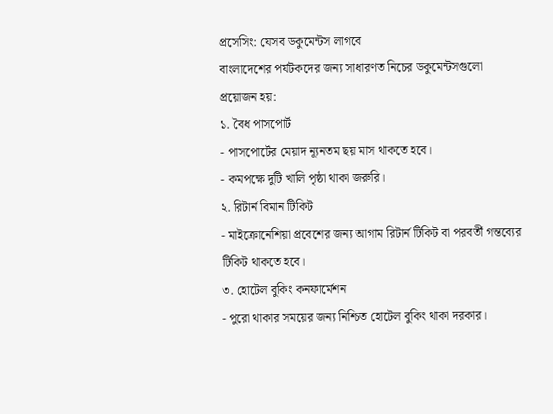প্রসেসিং: যেসব ডকুমেন্টস লাগবে
বাংলাদেশের পর্যটকদের জন্য সাধারণত নিচের ডকুমেন্টসগুলো প্রয়োজন হয়:
১. বৈধ পাসপোর্ট
- পাসপোর্টের মেয়াদ ন্যূনতম ছয় মাস থাকতে হবে।
- কমপক্ষে দুটি খালি পৃষ্ঠা থাকা জরুরি।
২. রিটার্ন বিমান টিকিট
- মাইক্রোনেশিয়া প্রবেশের জন্য আগাম রিটার্ন টিকিট বা পরবর্তী গন্তব্যের টিকিট থাকতে হবে।
৩. হোটেল বুকিং কনফার্মেশন
- পুরো থাকার সময়ের জন্য নিশ্চিত হোটেল বুকিং থাকা দরকার।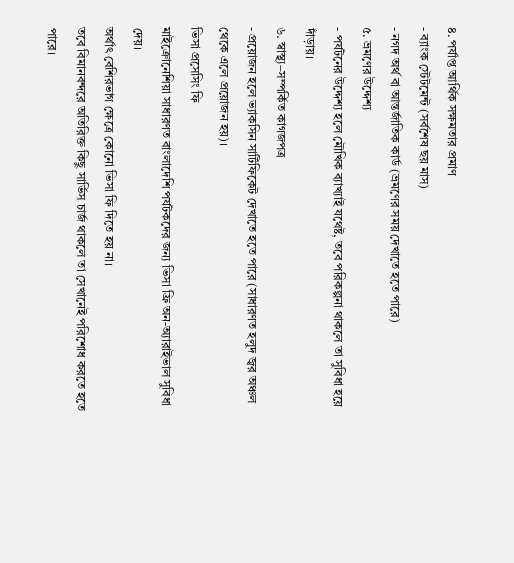৪. পর্যাপ্ত আর্থিক সক্ষমতার প্রমাণ
- ব্যাংক স্টেটমেন্ট (সর্বশেষ ছয় মাস)
- নগদ অর্থ বা আন্তর্জাতিক কার্ড (ভ্রমণের সময় দেখাতে হতে পারে)
৫. ভ্রমণের উদ্দেশ্য
- পর্যটনের উদ্দেশ্য হলে মৌখিক ব্যাখ্যাই যথেষ্ট, তবে পরিকল্পনা থাকলে তা সুবিধা হয়ে দাঁড়ায়।
৬. স্বাস্থ্য–সম্পর্কিত কাগজপত্র
- প্রয়োজন হলে ভ্যাকসিন সার্টিফিকেট দেখাতে হতে পারে (সাধারণত হলুদ জ্বর অঞ্চল থেকে এলে প্রয়োজন হয়)।
ভিসা প্রসেসিং ফি
মাইক্রোনেশিয়া সাধারণত বাংলাদেশি পর্যটকদের জন্য ভিসা ফ্রি অন-অ্যারাইভাল সুবিধা দেয়।
অর্থাৎ বেশিরভাগ ক্ষেত্রে কোনো ভিসা ফি দিতে হয় না।
তবে বিমানবন্দরে অতিরিক্ত কিছু সার্ভিস চার্জ থাকলে তা সেখানেই পরিশোধ করতে হতে পারে।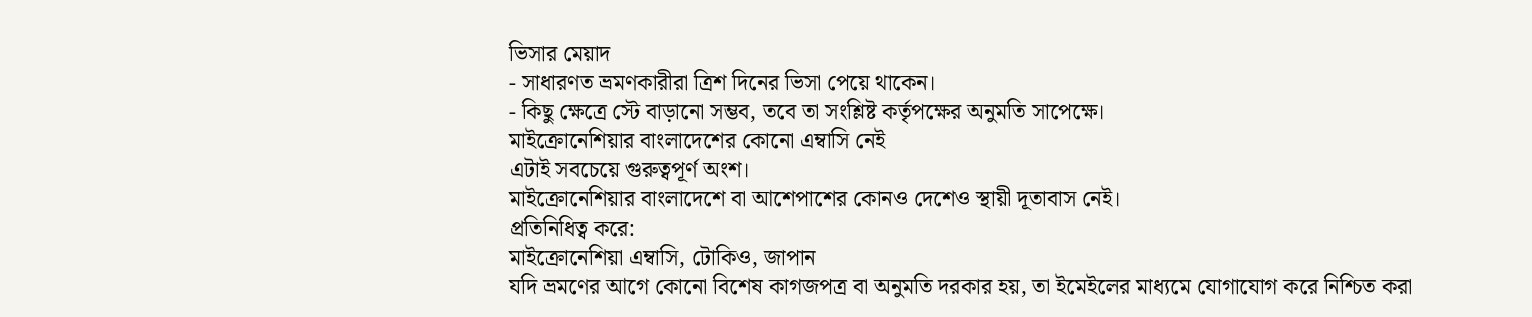ভিসার মেয়াদ
- সাধারণত ভ্রমণকারীরা ত্রিশ দিনের ভিসা পেয়ে থাকেন।
- কিছু ক্ষেত্রে স্টে বাড়ানো সম্ভব, তবে তা সংশ্লিষ্ট কর্তৃপক্ষের অনুমতি সাপেক্ষে।
মাইক্রোনেশিয়ার বাংলাদেশের কোনো এম্বাসি নেই
এটাই সবচেয়ে গুরুত্বপূর্ণ অংশ।
মাইক্রোনেশিয়ার বাংলাদেশে বা আশেপাশের কোনও দেশেও স্থায়ী দূতাবাস নেই।
প্রতিনিধিত্ব করে:
মাইক্রোনেশিয়া এম্বাসি, টোকিও, জাপান
যদি ভ্রমণের আগে কোনো বিশেষ কাগজপত্র বা অনুমতি দরকার হয়, তা ইমেইলের মাধ্যমে যোগাযোগ করে নিশ্চিত করা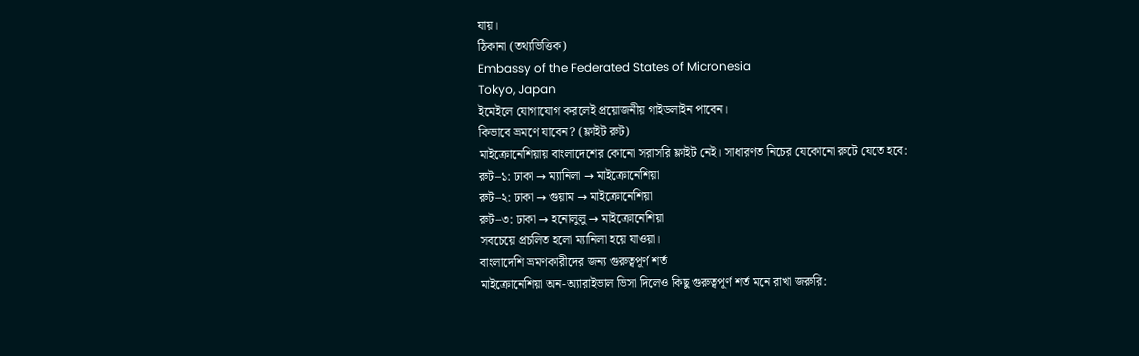যায়।
ঠিকানা (তথ্যভিত্তিক)
Embassy of the Federated States of Micronesia
Tokyo, Japan
ইমেইলে যোগাযোগ করলেই প্রয়োজনীয় গাইডলাইন পাবেন।
কিভাবে ভ্রমণে যাবেন? (ফ্লাইট রুট)
মাইক্রোনেশিয়ায় বাংলাদেশের কোনো সরাসরি ফ্লাইট নেই। সাধারণত নিচের যেকোনো রুটে যেতে হবে:
রুট–১: ঢাকা → ম্যানিলা → মাইক্রোনেশিয়া
রুট–২: ঢাকা → গুয়াম → মাইক্রোনেশিয়া
রুট–৩: ঢাকা → হনোলুলু → মাইক্রোনেশিয়া
সবচেয়ে প্রচলিত হলো ম্যানিলা হয়ে যাওয়া।
বাংলাদেশি ভ্রমণকারীদের জন্য গুরুত্বপূর্ণ শর্ত
মাইক্রোনেশিয়া অন-অ্যারাইভাল ভিসা দিলেও কিছু গুরুত্বপূর্ণ শর্ত মনে রাখা জরুরি: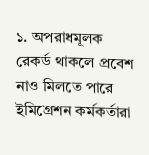১. অপরাধমূলক রেকর্ড থাকলে প্রবেশ নাও মিলতে পারে
ইমিগ্রেশন কর্মকর্তারা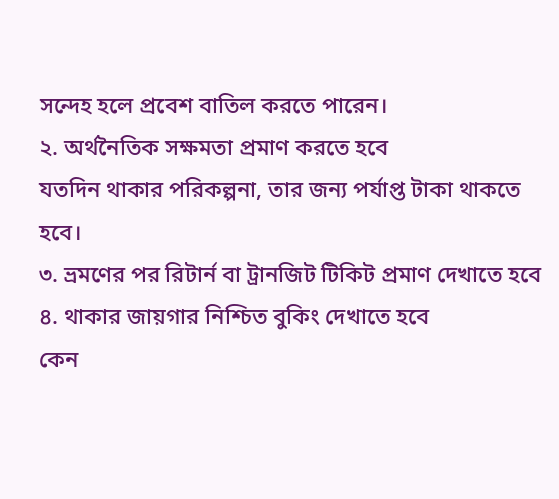সন্দেহ হলে প্রবেশ বাতিল করতে পারেন।
২. অর্থনৈতিক সক্ষমতা প্রমাণ করতে হবে
যতদিন থাকার পরিকল্পনা, তার জন্য পর্যাপ্ত টাকা থাকতে হবে।
৩. ভ্রমণের পর রিটার্ন বা ট্রানজিট টিকিট প্রমাণ দেখাতে হবে
৪. থাকার জায়গার নিশ্চিত বুকিং দেখাতে হবে
কেন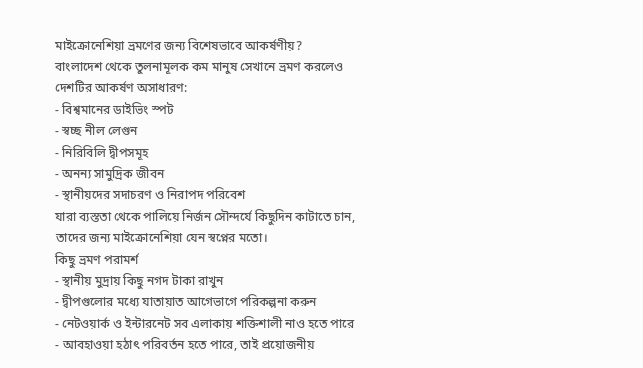মাইক্রোনেশিয়া ভ্রমণের জন্য বিশেষভাবে আকর্ষণীয়?
বাংলাদেশ থেকে তুলনামূলক কম মানুষ সেখানে ভ্রমণ করলেও দেশটির আকর্ষণ অসাধারণ:
- বিশ্বমানের ডাইভিং স্পট
- স্বচ্ছ নীল লেগুন
- নিরিবিলি দ্বীপসমূহ
- অনন্য সামুদ্রিক জীবন
- স্থানীয়দের সদাচরণ ও নিরাপদ পরিবেশ
যারা ব্যস্ততা থেকে পালিয়ে নির্জন সৌন্দর্যে কিছুদিন কাটাতে চান, তাদের জন্য মাইক্রোনেশিয়া যেন স্বপ্নের মতো।
কিছু ভ্রমণ পরামর্শ
- স্থানীয় মুদ্রায় কিছু নগদ টাকা রাখুন
- দ্বীপগুলোর মধ্যে যাতায়াত আগেভাগে পরিকল্পনা করুন
- নেটওয়ার্ক ও ইন্টারনেট সব এলাকায় শক্তিশালী নাও হতে পারে
- আবহাওয়া হঠাৎ পরিবর্তন হতে পারে, তাই প্রয়োজনীয়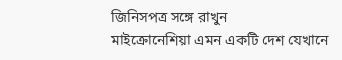জিনিসপত্র সঙ্গে রাখুন
মাইক্রোনেশিয়া এমন একটি দেশ যেখানে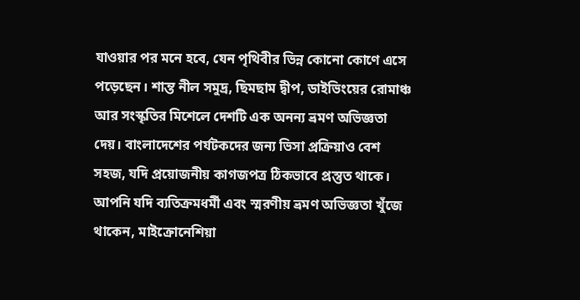যাওয়ার পর মনে হবে, যেন পৃথিবীর ভিন্ন কোনো কোণে এসে পড়েছেন। শান্ত নীল সমুদ্র, ছিমছাম দ্বীপ, ডাইভিংয়ের রোমাঞ্চ আর সংস্কৃতির মিশেলে দেশটি এক অনন্য ভ্রমণ অভিজ্ঞতা দেয়। বাংলাদেশের পর্যটকদের জন্য ভিসা প্রক্রিয়াও বেশ সহজ, যদি প্রয়োজনীয় কাগজপত্র ঠিকভাবে প্রস্তুত থাকে।
আপনি যদি ব্যতিক্রমধর্মী এবং স্মরণীয় ভ্রমণ অভিজ্ঞতা খুঁজে থাকেন, মাইক্রোনেশিয়া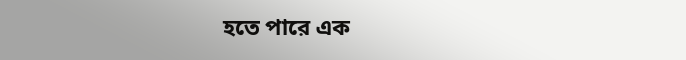হতে পারে এক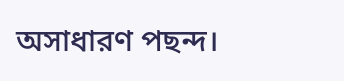অসাধারণ পছন্দ।